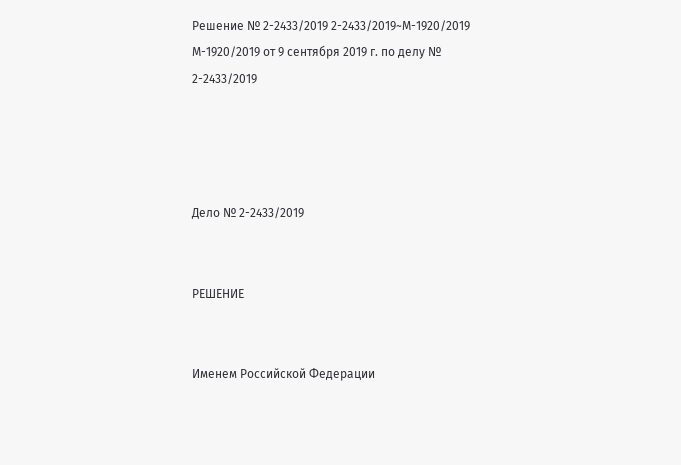Решение № 2-2433/2019 2-2433/2019~М-1920/2019 М-1920/2019 от 9 сентября 2019 г. по делу № 2-2433/2019




Дело № 2-2433/2019


РЕШЕНИЕ


Именем Российской Федерации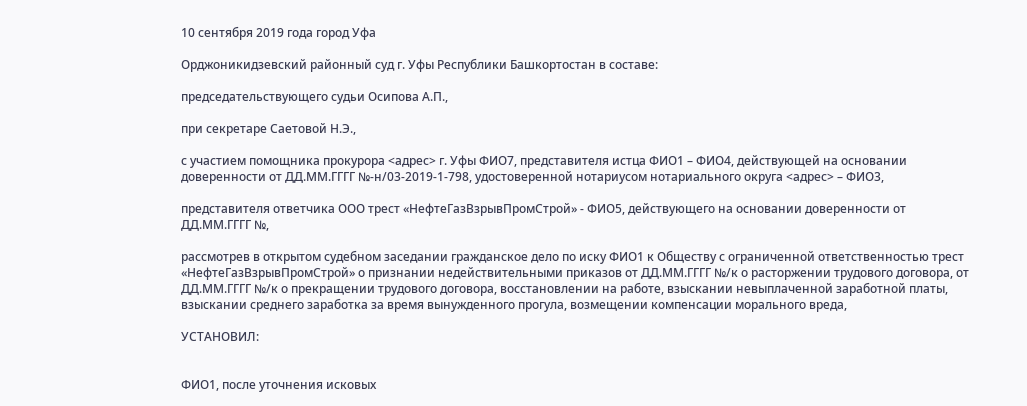10 сентября 2019 года город Уфа

Орджоникидзевский районный суд г. Уфы Республики Башкортостан в составе:

председательствующего судьи Осипова А.П.,

при секретаре Саетовой Н.Э.,

с участием помощника прокурора <адрес> г. Уфы ФИО7, представителя истца ФИО1 – ФИО4, действующей на основании доверенности от ДД.ММ.ГГГГ №-н/03-2019-1-798, удостоверенной нотариусом нотариального округа <адрес> – ФИО3,

представителя ответчика ООО трест «НефтеГазВзрывПромСтрой» - ФИО5, действующего на основании доверенности от ДД.ММ.ГГГГ №,

рассмотрев в открытом судебном заседании гражданское дело по иску ФИО1 к Обществу с ограниченной ответственностью трест «НефтеГазВзрывПромСтрой» о признании недействительными приказов от ДД.ММ.ГГГГ №/к о расторжении трудового договора, от ДД.ММ.ГГГГ №/к о прекращении трудового договора, восстановлении на работе, взыскании невыплаченной заработной платы, взыскании среднего заработка за время вынужденного прогула, возмещении компенсации морального вреда,

УСТАНОВИЛ:


ФИО1, после уточнения исковых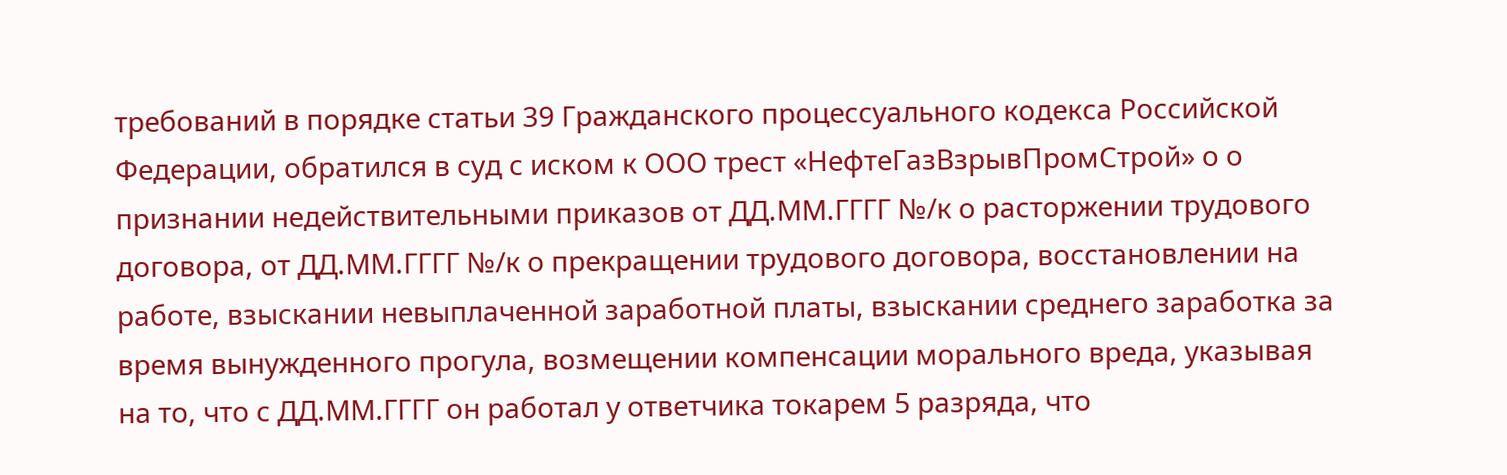требований в порядке статьи 39 Гражданского процессуального кодекса Российской Федерации, обратился в суд с иском к ООО трест «НефтеГазВзрывПромСтрой» о о признании недействительными приказов от ДД.ММ.ГГГГ №/к о расторжении трудового договора, от ДД.ММ.ГГГГ №/к о прекращении трудового договора, восстановлении на работе, взыскании невыплаченной заработной платы, взыскании среднего заработка за время вынужденного прогула, возмещении компенсации морального вреда, указывая на то, что с ДД.ММ.ГГГГ он работал у ответчика токарем 5 разряда, что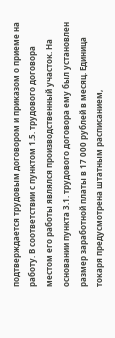подтверждается трудовым договором и приказом о приеме на работу. В соответствии с пунктом 1.5. трудового договора местом его работы являлся производственный участок. На основании пункта 3.1. трудового договора ему был установлен размер заработной платы в 17 000 рублей в месяц. Единица токаря предусмотрена штатным расписанием,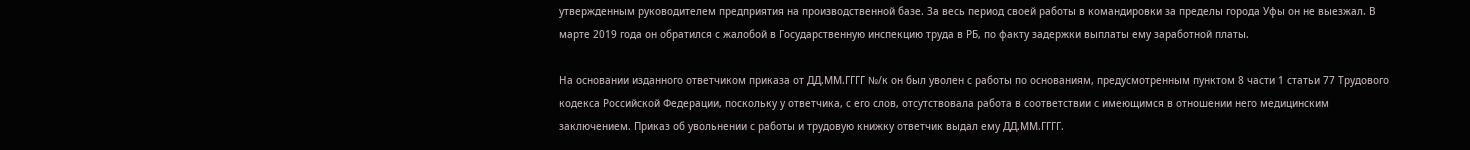утвержденным руководителем предприятия на производственной базе. За весь период своей работы в командировки за пределы города Уфы он не выезжал. В марте 2019 года он обратился с жалобой в Государственную инспекцию труда в РБ, по факту задержки выплаты ему заработной платы.

На основании изданного ответчиком приказа от ДД.ММ.ГГГГ №/к он был уволен с работы по основаниям, предусмотренным пунктом 8 части 1 статьи 77 Трудового кодекса Российской Федерации, поскольку у ответчика, с его слов, отсутствовала работа в соответствии с имеющимся в отношении него медицинским заключением. Приказ об увольнении с работы и трудовую книжку ответчик выдал ему ДД.ММ.ГГГГ.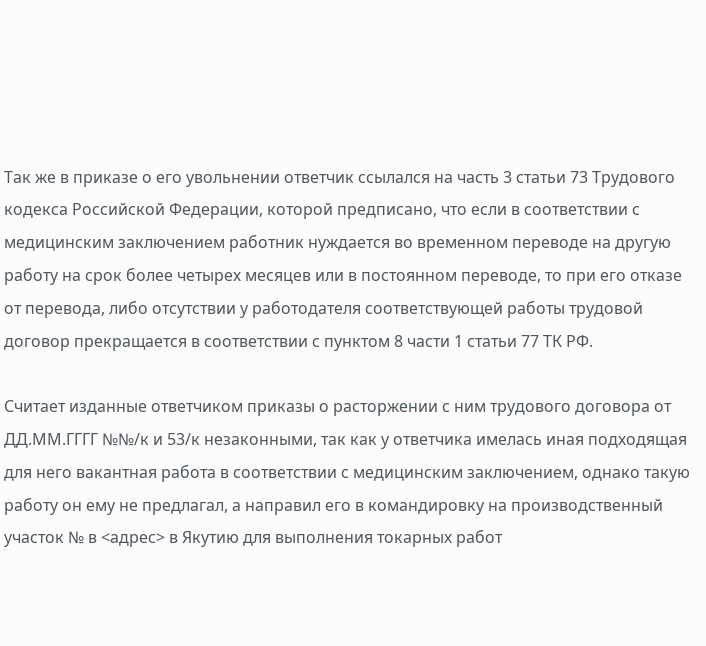Так же в приказе о его увольнении ответчик ссылался на часть 3 статьи 73 Трудового кодекса Российской Федерации, которой предписано, что если в соответствии с медицинским заключением работник нуждается во временном переводе на другую работу на срок более четырех месяцев или в постоянном переводе, то при его отказе от перевода, либо отсутствии у работодателя соответствующей работы трудовой договор прекращается в соответствии с пунктом 8 части 1 статьи 77 ТК РФ.

Считает изданные ответчиком приказы о расторжении с ним трудового договора от ДД.ММ.ГГГГ №№/к и 53/к незаконными, так как у ответчика имелась иная подходящая для него вакантная работа в соответствии с медицинским заключением, однако такую работу он ему не предлагал, а направил его в командировку на производственный участок № в <адрес> в Якутию для выполнения токарных работ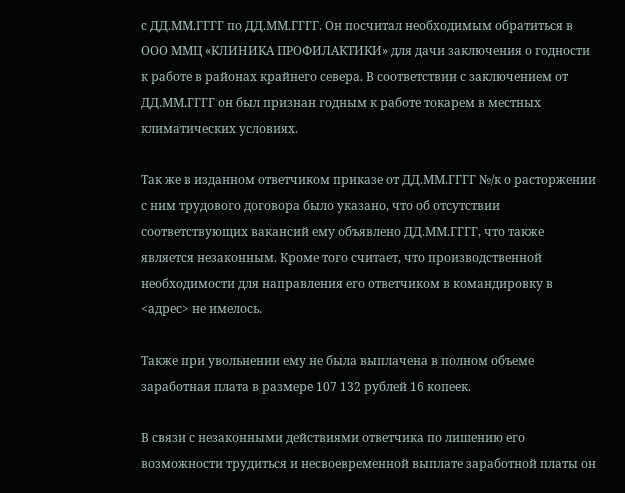с ДД.ММ.ГГГГ по ДД.ММ.ГГГГ. Он посчитал необходимым обратиться в ООО ММЦ «КЛИНИКА ПРОФИЛАКТИКИ» для дачи заключения о годности к работе в районах крайнего севера. В соответствии с заключением от ДД.ММ.ГГГГ он был признан годным к работе токарем в местных климатических условиях.

Так же в изданном ответчиком приказе от ДД.ММ.ГГГГ №/к о расторжении с ним трудового договора было указано, что об отсутствии соответствующих вакансий ему объявлено ДД.ММ.ГГГГ, что также является незаконным. Кроме того считает, что производственной необходимости для направления его ответчиком в командировку в <адрес> не имелось.

Также при увольнении ему не была выплачена в полном объеме заработная плата в размере 107 132 рублей 16 копеек.

В связи с незаконными действиями ответчика по лишению его возможности трудиться и несвоевременной выплате заработной платы он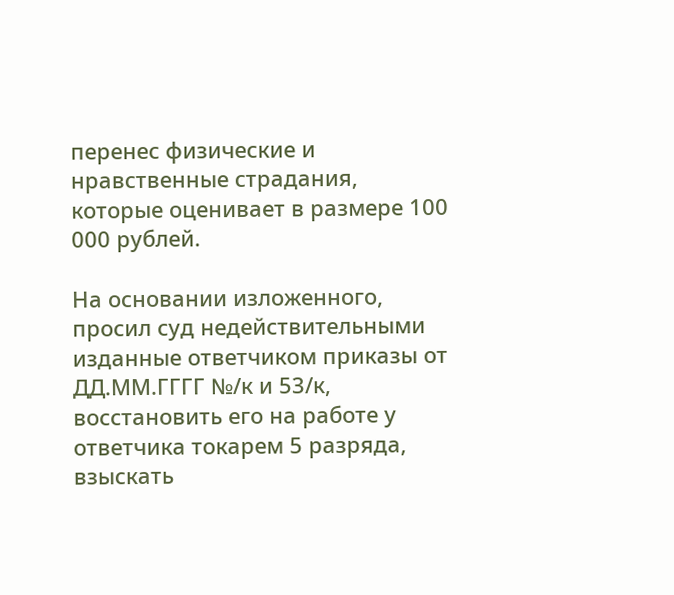перенес физические и нравственные страдания, которые оценивает в размере 100 000 рублей.

На основании изложенного, просил суд недействительными изданные ответчиком приказы от ДД.ММ.ГГГГ №/к и 53/к, восстановить его на работе у ответчика токарем 5 разряда, взыскать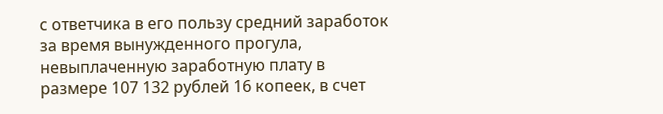с ответчика в его пользу средний заработок за время вынужденного прогула, невыплаченную заработную плату в размере 107 132 рублей 16 копеек, в счет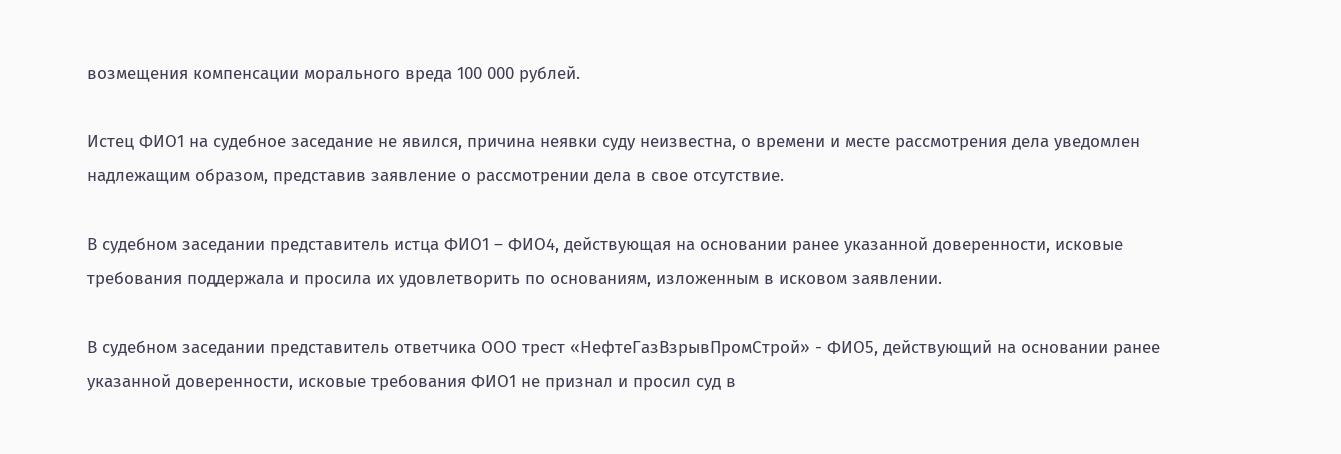возмещения компенсации морального вреда 100 000 рублей.

Истец ФИО1 на судебное заседание не явился, причина неявки суду неизвестна, о времени и месте рассмотрения дела уведомлен надлежащим образом, представив заявление о рассмотрении дела в свое отсутствие.

В судебном заседании представитель истца ФИО1 – ФИО4, действующая на основании ранее указанной доверенности, исковые требования поддержала и просила их удовлетворить по основаниям, изложенным в исковом заявлении.

В судебном заседании представитель ответчика ООО трест «НефтеГазВзрывПромСтрой» - ФИО5, действующий на основании ранее указанной доверенности, исковые требования ФИО1 не признал и просил суд в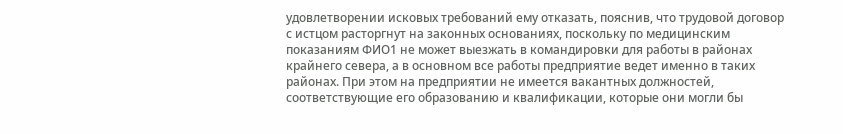удовлетворении исковых требований ему отказать, пояснив, что трудовой договор с истцом расторгнут на законных основаниях, поскольку по медицинским показаниям ФИО1 не может выезжать в командировки для работы в районах крайнего севера, а в основном все работы предприятие ведет именно в таких районах. При этом на предприятии не имеется вакантных должностей, соответствующие его образованию и квалификации, которые они могли бы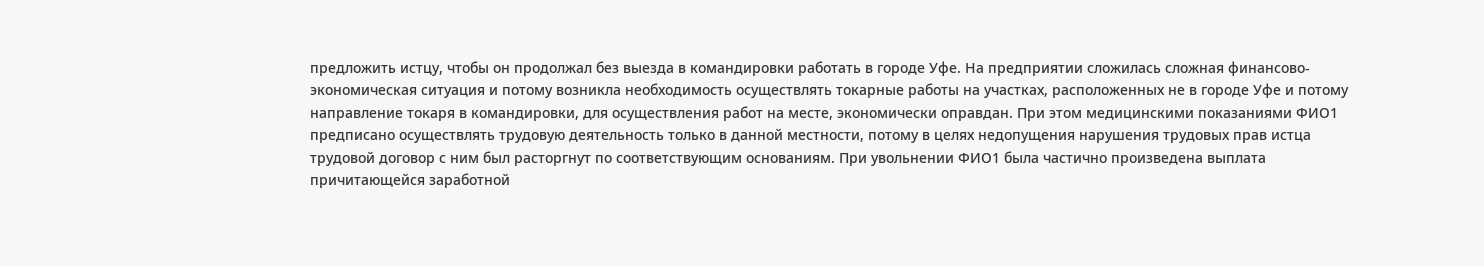предложить истцу, чтобы он продолжал без выезда в командировки работать в городе Уфе. На предприятии сложилась сложная финансово-экономическая ситуация и потому возникла необходимость осуществлять токарные работы на участках, расположенных не в городе Уфе и потому направление токаря в командировки, для осуществления работ на месте, экономически оправдан. При этом медицинскими показаниями ФИО1 предписано осуществлять трудовую деятельность только в данной местности, потому в целях недопущения нарушения трудовых прав истца трудовой договор с ним был расторгнут по соответствующим основаниям. При увольнении ФИО1 была частично произведена выплата причитающейся заработной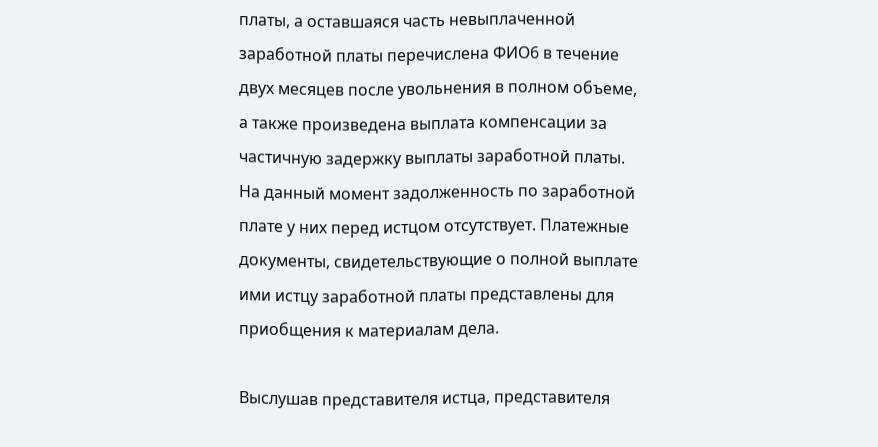платы, а оставшаяся часть невыплаченной заработной платы перечислена ФИО6 в течение двух месяцев после увольнения в полном объеме, а также произведена выплата компенсации за частичную задержку выплаты заработной платы. На данный момент задолженность по заработной плате у них перед истцом отсутствует. Платежные документы, свидетельствующие о полной выплате ими истцу заработной платы представлены для приобщения к материалам дела.

Выслушав представителя истца, представителя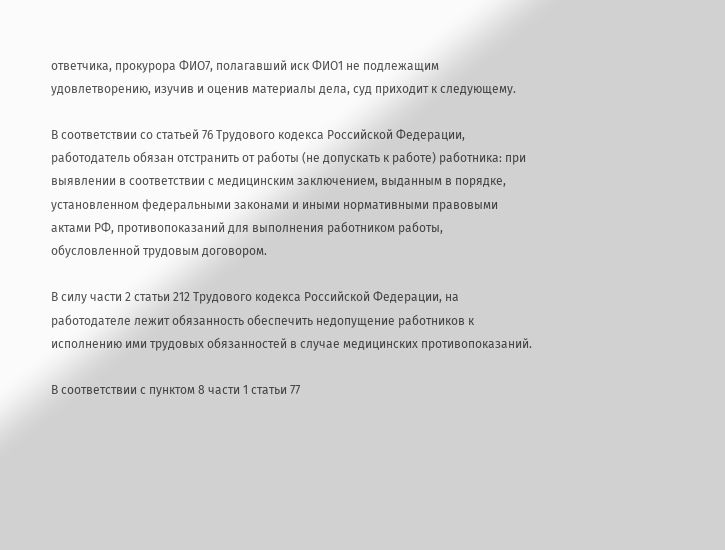ответчика, прокурора ФИО7, полагавший иск ФИО1 не подлежащим удовлетворению, изучив и оценив материалы дела, суд приходит к следующему.

В соответствии со статьей 76 Трудового кодекса Российской Федерации, работодатель обязан отстранить от работы (не допускать к работе) работника: при выявлении в соответствии с медицинским заключением, выданным в порядке, установленном федеральными законами и иными нормативными правовыми актами РФ, противопоказаний для выполнения работником работы, обусловленной трудовым договором.

В силу части 2 статьи 212 Трудового кодекса Российской Федерации, на работодателе лежит обязанность обеспечить недопущение работников к исполнению ими трудовых обязанностей в случае медицинских противопоказаний.

В соответствии с пунктом 8 части 1 статьи 77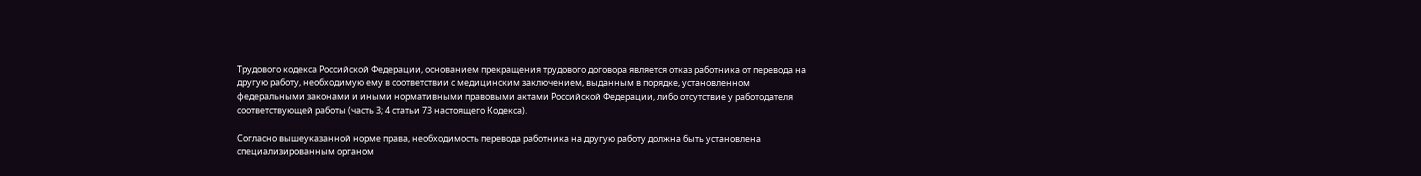Трудового кодекса Российской Федерации, основанием прекращения трудового договора является отказ работника от перевода на другую работу, необходимую ему в соответствии с медицинским заключением, выданным в порядке, установленном федеральными законами и иными нормативными правовыми актами Российской Федерации, либо отсутствие у работодателя соответствующей работы (часть 3; 4 статьи 73 настоящего Кодекса).

Согласно вышеуказанной норме права, необходимость перевода работника на другую работу должна быть установлена специализированным органом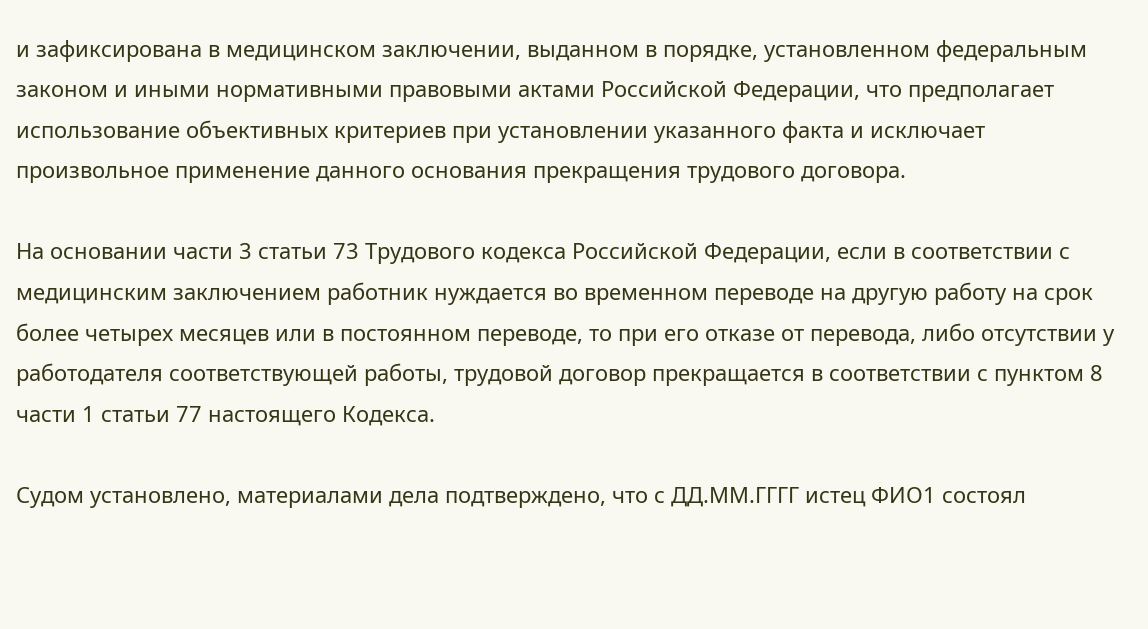и зафиксирована в медицинском заключении, выданном в порядке, установленном федеральным законом и иными нормативными правовыми актами Российской Федерации, что предполагает использование объективных критериев при установлении указанного факта и исключает произвольное применение данного основания прекращения трудового договора.

На основании части 3 статьи 73 Трудового кодекса Российской Федерации, если в соответствии с медицинским заключением работник нуждается во временном переводе на другую работу на срок более четырех месяцев или в постоянном переводе, то при его отказе от перевода, либо отсутствии у работодателя соответствующей работы, трудовой договор прекращается в соответствии с пунктом 8 части 1 статьи 77 настоящего Кодекса.

Судом установлено, материалами дела подтверждено, что с ДД.ММ.ГГГГ истец ФИО1 состоял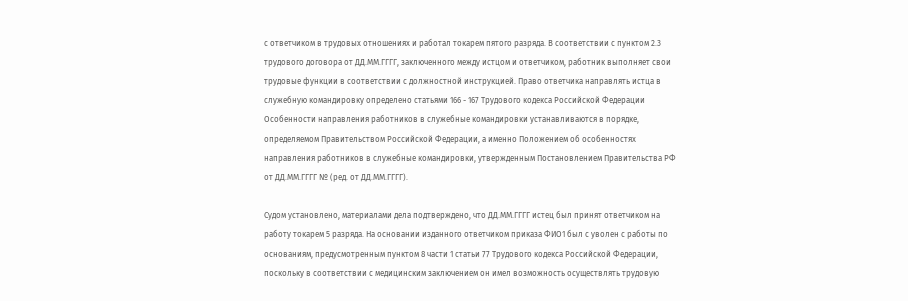с ответчиком в трудовых отношениях и работал токарем пятого разряда. В соответствии с пунктом 2.3 трудового договора от ДД.ММ.ГГГГ, заключенного между истцом и ответчиком, работник выполняет свои трудовые функции в соответствии с должностной инструкцией. Право ответчика направлять истца в служебную командировку определено статьями 166 - 167 Трудового кодекса Российской Федерации Особенности направления работников в служебные командировки устанавливаются в порядке, определяемом Правительством Российской Федерации, а именно Положением об особенностях направления работников в служебные командировки, утвержденным Постановлением Правительства РФ от ДД.ММ.ГГГГ № (ред. от ДД.ММ.ГГГГ).

Судом установлено, материалами дела подтверждено, что ДД.ММ.ГГГГ истец был принят ответчиком на работу токарем 5 разряда. На основании изданного ответчиком приказа ФИО1 был с уволен с работы по основаниям, предусмотренным пунктом 8 части 1 статьи 77 Трудового кодекса Российской Федерации, поскольку в соответствии с медицинским заключением он имел возможность осуществлять трудовую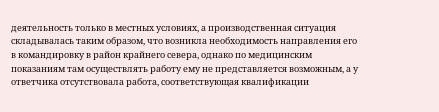деятельность только в местных условиях, а производственная ситуация складывалась таким образом, что возникла необходимость направления его в командировку в район крайнего севера, однако по медицинским показаниям там осуществлять работу ему не представляется возможным, а у ответчика отсутствовала работа, соответствующая квалификации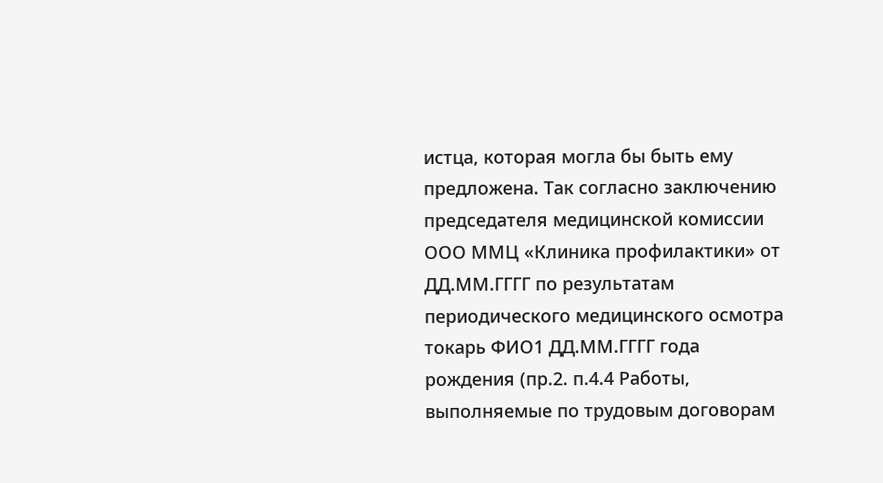истца, которая могла бы быть ему предложена. Так согласно заключению председателя медицинской комиссии ООО ММЦ «Клиника профилактики» от ДД.ММ.ГГГГ по результатам периодического медицинского осмотра токарь ФИО1 ДД.ММ.ГГГГ года рождения (пр.2. п.4.4 Работы, выполняемые по трудовым договорам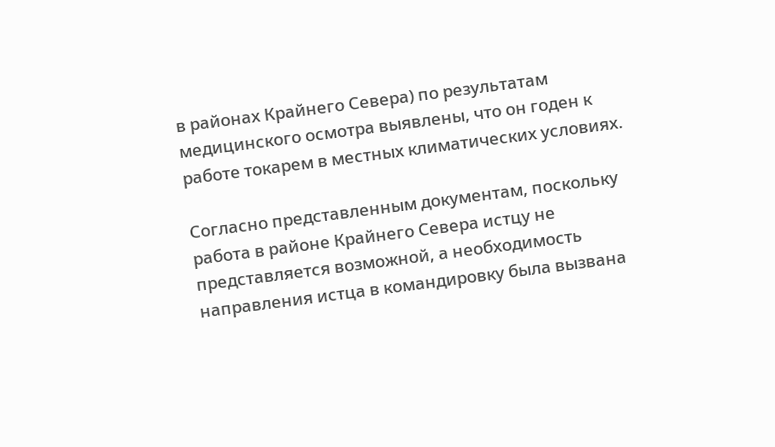в районах Крайнего Севера) по результатам медицинского осмотра выявлены, что он годен к работе токарем в местных климатических условиях.

Согласно представленным документам, поскольку работа в районе Крайнего Севера истцу не представляется возможной, а необходимость направления истца в командировку была вызвана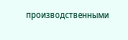производственными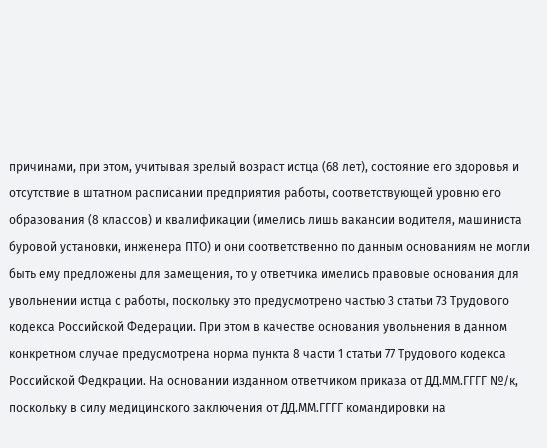причинами, при этом, учитывая зрелый возраст истца (68 лет), состояние его здоровья и отсутствие в штатном расписании предприятия работы, соответствующей уровню его образования (8 классов) и квалификации (имелись лишь вакансии водителя, машиниста буровой установки, инженера ПТО) и они соответственно по данным основаниям не могли быть ему предложены для замещения, то у ответчика имелись правовые основания для увольнении истца с работы, поскольку это предусмотрено частью 3 статьи 73 Трудового кодекса Российской Федерации. При этом в качестве основания увольнения в данном конкретном случае предусмотрена норма пункта 8 части 1 статьи 77 Трудового кодекса Российской Федкрации. На основании изданном ответчиком приказа от ДД.ММ.ГГГГ №/к, поскольку в силу медицинского заключения от ДД.ММ.ГГГГ командировки на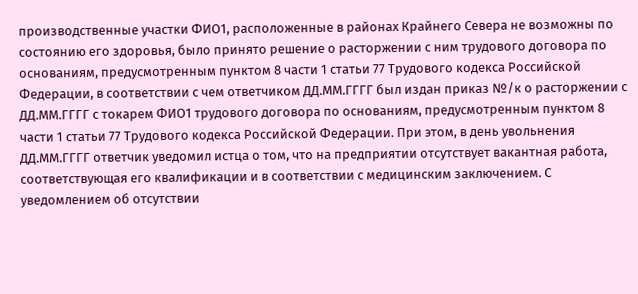производственные участки ФИО1, расположенные в районах Крайнего Севера не возможны по состоянию его здоровья, было принято решение о расторжении с ним трудового договора по основаниям, предусмотренным пунктом 8 части 1 статьи 77 Трудового кодекса Российской Федерации, в соответствии с чем ответчиком ДД.ММ.ГГГГ был издан приказ №/к о расторжении с ДД.ММ.ГГГГ с токарем ФИО1 трудового договора по основаниям, предусмотренным пунктом 8 части 1 статьи 77 Трудового кодекса Российской Федерации. При этом, в день увольнения ДД.ММ.ГГГГ ответчик уведомил истца о том, что на предприятии отсутствует вакантная работа, соответствующая его квалификации и в соответствии с медицинским заключением. С уведомлением об отсутствии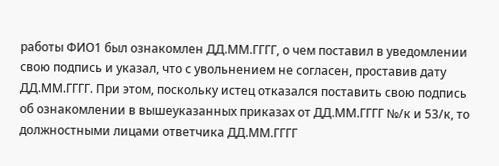работы ФИО1 был ознакомлен ДД.ММ.ГГГГ, о чем поставил в уведомлении свою подпись и указал, что с увольнением не согласен, проставив дату ДД.ММ.ГГГГ. При этом, поскольку истец отказался поставить свою подпись об ознакомлении в вышеуказанных приказах от ДД.ММ.ГГГГ №/к и 53/к, то должностными лицами ответчика ДД.ММ.ГГГГ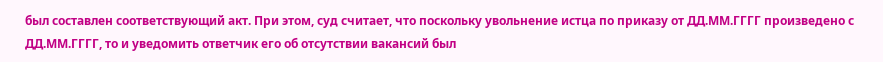был составлен соответствующий акт. При этом, суд считает, что поскольку увольнение истца по приказу от ДД.ММ.ГГГГ произведено с ДД.ММ.ГГГГ, то и уведомить ответчик его об отсутствии вакансий был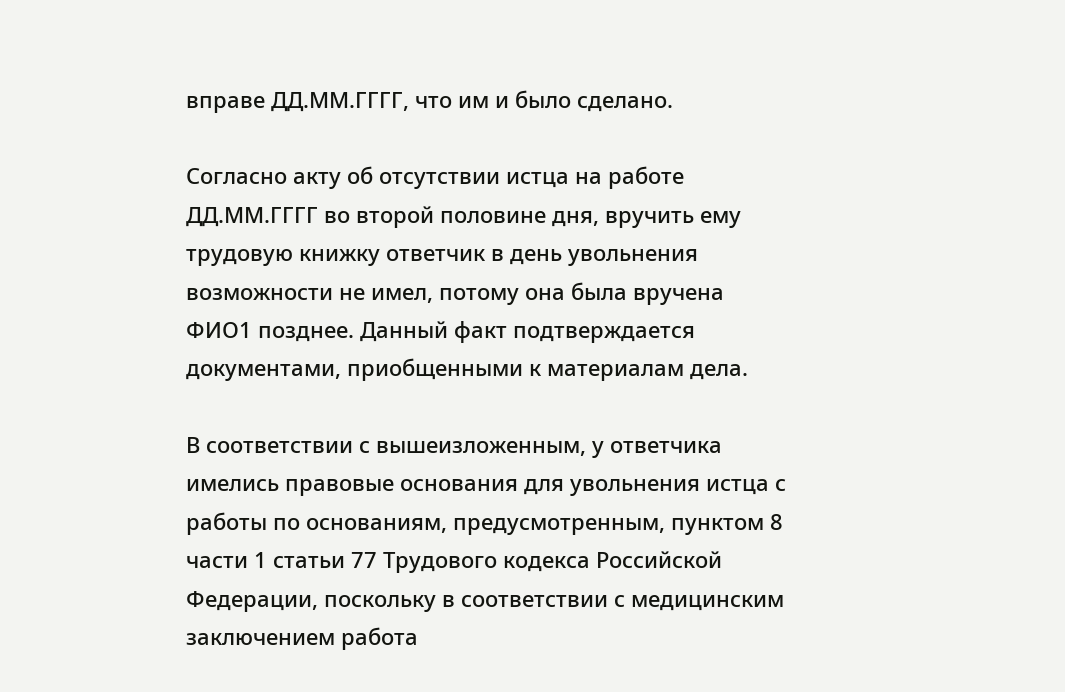вправе ДД.ММ.ГГГГ, что им и было сделано.

Согласно акту об отсутствии истца на работе ДД.ММ.ГГГГ во второй половине дня, вручить ему трудовую книжку ответчик в день увольнения возможности не имел, потому она была вручена ФИО1 позднее. Данный факт подтверждается документами, приобщенными к материалам дела.

В соответствии с вышеизложенным, у ответчика имелись правовые основания для увольнения истца с работы по основаниям, предусмотренным, пунктом 8 части 1 статьи 77 Трудового кодекса Российской Федерации, поскольку в соответствии с медицинским заключением работа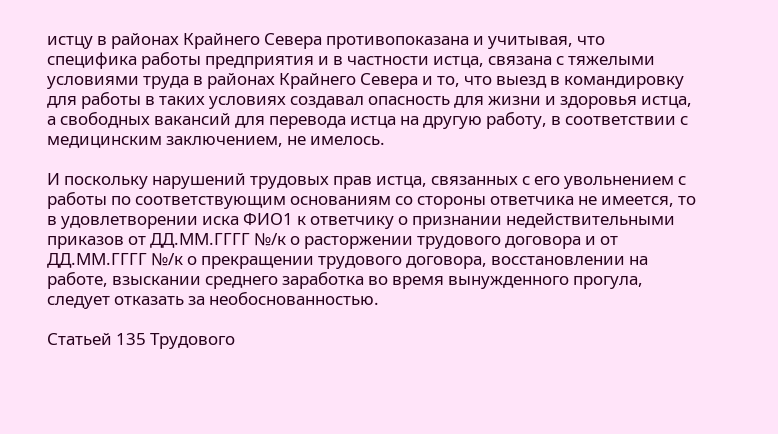истцу в районах Крайнего Севера противопоказана и учитывая, что специфика работы предприятия и в частности истца, связана с тяжелыми условиями труда в районах Крайнего Севера и то, что выезд в командировку для работы в таких условиях создавал опасность для жизни и здоровья истца, а свободных вакансий для перевода истца на другую работу, в соответствии с медицинским заключением, не имелось.

И поскольку нарушений трудовых прав истца, связанных с его увольнением с работы по соответствующим основаниям со стороны ответчика не имеется, то в удовлетворении иска ФИО1 к ответчику о признании недействительными приказов от ДД.ММ.ГГГГ №/к о расторжении трудового договора и от ДД.ММ.ГГГГ №/к о прекращении трудового договора, восстановлении на работе, взыскании среднего заработка во время вынужденного прогула, следует отказать за необоснованностью.

Статьей 135 Трудового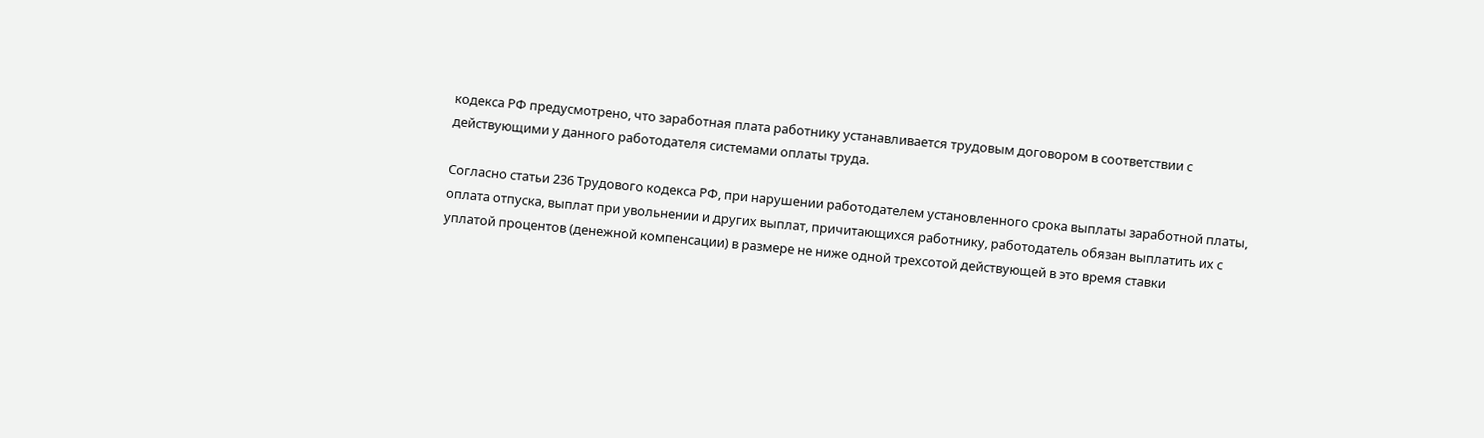кодекса РФ предусмотрено, что заработная плата работнику устанавливается трудовым договором в соответствии с действующими у данного работодателя системами оплаты труда.

Согласно статьи 236 Трудового кодекса РФ, при нарушении работодателем установленного срока выплаты заработной платы, оплата отпуска, выплат при увольнении и других выплат, причитающихся работнику, работодатель обязан выплатить их с уплатой процентов (денежной компенсации) в размере не ниже одной трехсотой действующей в это время ставки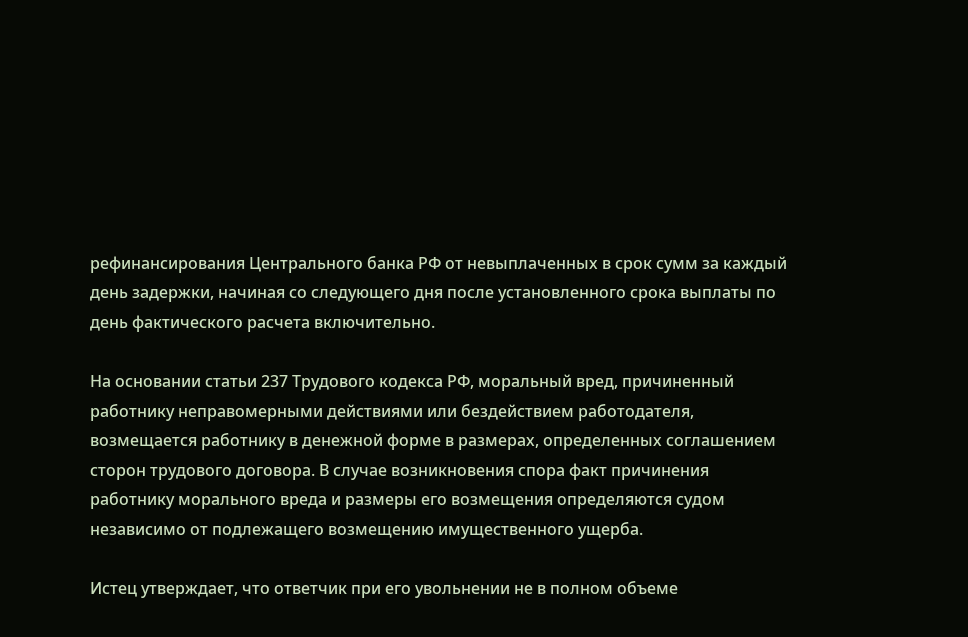рефинансирования Центрального банка РФ от невыплаченных в срок сумм за каждый день задержки, начиная со следующего дня после установленного срока выплаты по день фактического расчета включительно.

На основании статьи 237 Трудового кодекса РФ, моральный вред, причиненный работнику неправомерными действиями или бездействием работодателя, возмещается работнику в денежной форме в размерах, определенных соглашением сторон трудового договора. В случае возникновения спора факт причинения работнику морального вреда и размеры его возмещения определяются судом независимо от подлежащего возмещению имущественного ущерба.

Истец утверждает, что ответчик при его увольнении не в полном объеме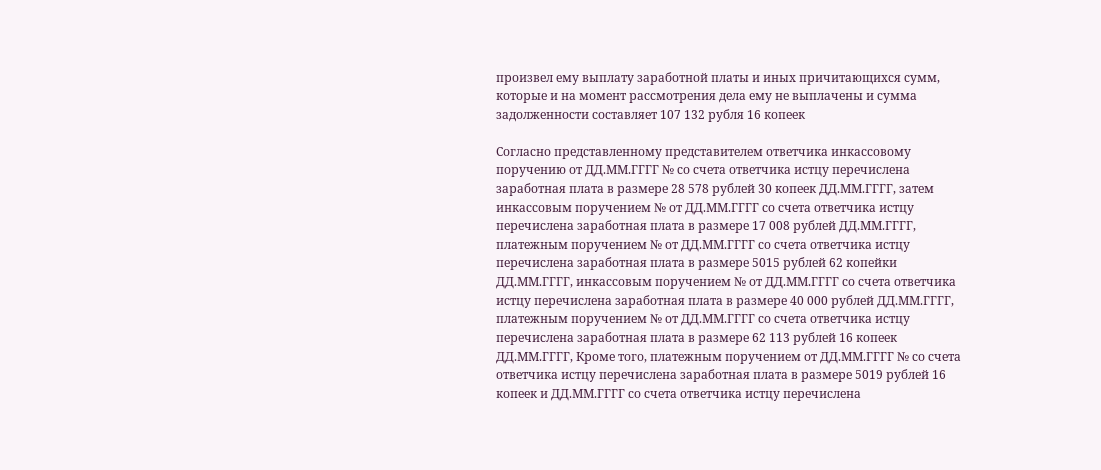произвел ему выплату заработной платы и иных причитающихся сумм, которые и на момент рассмотрения дела ему не выплачены и сумма задолженности составляет 107 132 рубля 16 копеек

Согласно представленному представителем ответчика инкассовому поручению от ДД.ММ.ГГГГ № со счета ответчика истцу перечислена заработная плата в размере 28 578 рублей 30 копеек ДД.ММ.ГГГГ, затем инкассовым поручением № от ДД.ММ.ГГГГ со счета ответчика истцу перечислена заработная плата в размере 17 008 рублей ДД.ММ.ГГГГ, платежным поручением № от ДД.ММ.ГГГГ со счета ответчика истцу перечислена заработная плата в размере 5015 рублей 62 копейки ДД.ММ.ГГГГ, инкассовым поручением № от ДД.ММ.ГГГГ со счета ответчика истцу перечислена заработная плата в размере 40 000 рублей ДД.ММ.ГГГГ, платежным поручением № от ДД.ММ.ГГГГ со счета ответчика истцу перечислена заработная плата в размере 62 113 рублей 16 копеек ДД.ММ.ГГГГ, Кроме того, платежным поручением от ДД.ММ.ГГГГ № со счета ответчика истцу перечислена заработная плата в размере 5019 рублей 16 копеек и ДД.ММ.ГГГГ со счета ответчика истцу перечислена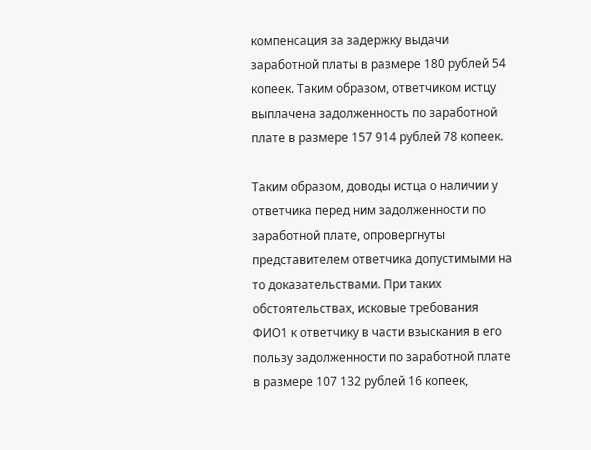компенсация за задержку выдачи заработной платы в размере 180 рублей 54 копеек. Таким образом, ответчиком истцу выплачена задолженность по заработной плате в размере 157 914 рублей 78 копеек.

Таким образом, доводы истца о наличии у ответчика перед ним задолженности по заработной плате, опровергнуты представителем ответчика допустимыми на то доказательствами. При таких обстоятельствах, исковые требования ФИО1 к ответчику в части взыскания в его пользу задолженности по заработной плате в размере 107 132 рублей 16 копеек,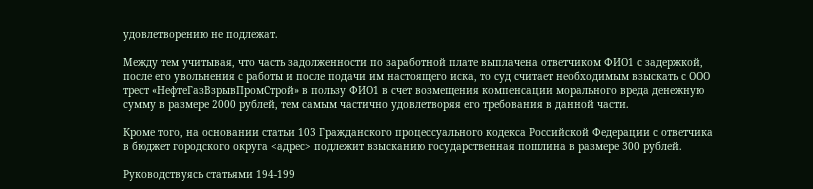удовлетворению не подлежат.

Между тем учитывая, что часть задолженности по заработной плате выплачена ответчиком ФИО1 с задержкой, после его увольнения с работы и после подачи им настоящего иска, то суд считает необходимым взыскать с ООО трест «НефтеГазВзрывПромСтрой» в пользу ФИО1 в счет возмещения компенсации морального вреда денежную сумму в размере 2000 рублей, тем самым частично удовлетворяя его требования в данной части.

Кроме того, на основании статьи 103 Гражданского процессуального кодекса Российской Федерации с ответчика в бюджет городского округа <адрес> подлежит взысканию государственная пошлина в размере 300 рублей.

Руководствуясь статьями 194-199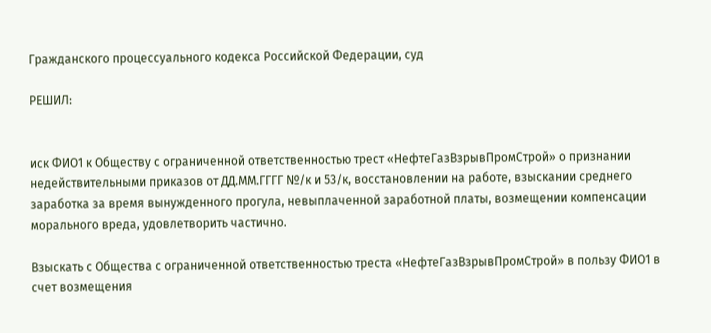Гражданского процессуального кодекса Российской Федерации, суд

РЕШИЛ:


иск ФИО1 к Обществу с ограниченной ответственностью трест «НефтеГазВзрывПромСтрой» о признании недействительными приказов от ДД.ММ.ГГГГ №/к и 53/к, восстановлении на работе, взыскании среднего заработка за время вынужденного прогула, невыплаченной заработной платы, возмещении компенсации морального вреда, удовлетворить частично.

Взыскать с Общества с ограниченной ответственностью треста «НефтеГазВзрывПромСтрой» в пользу ФИО1 в счет возмещения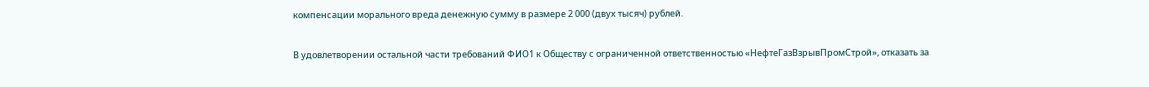компенсации морального вреда денежную сумму в размере 2 000 (двух тысяч) рублей.

В удовлетворении остальной части требований ФИО1 к Обществу с ограниченной ответственностью «НефтеГазВзрывПромСтрой», отказать за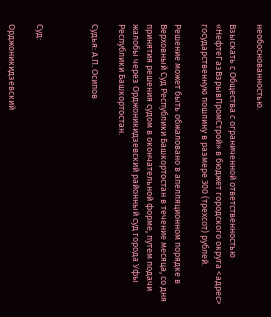необоснованностью.

Взыскать с Общества с ограниченной ответственностью «НефтеГазВзрывПромСтрой» в бюджет городского округа <адрес> государственную пошлину в размере 300 (трехсот) рублей.

Решение может быть обжаловано в апелляционном порядке в Верховный Суд Республики Башкортостан в течение месяца, со дня принятия решения судом в окончательной форме, путем подачи жалобы через Орджоникидзевский районный суд города Уфы Республики Башкортостан.

Судья: А.П. Осипов



Суд:

Орджоникидзевский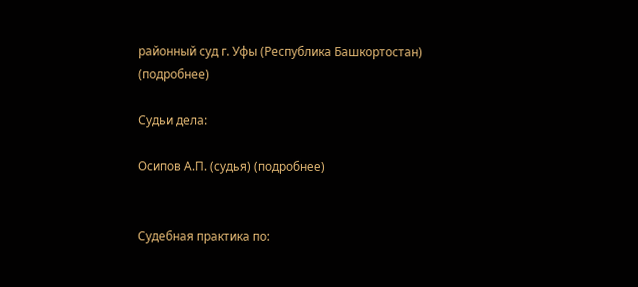районный суд г. Уфы (Республика Башкортостан) (подробнее)

Судьи дела:

Осипов А.П. (судья) (подробнее)


Судебная практика по: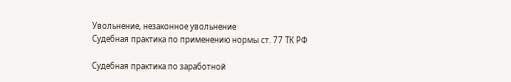Увольнение, незаконное увольнение
Судебная практика по применению нормы ст. 77 ТК РФ

Судебная практика по заработной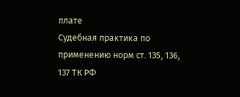плате
Судебная практика по применению норм ст. 135, 136, 137 ТК РФ